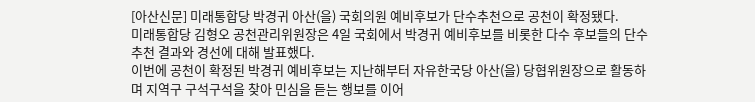[아산신문] 미래통합당 박경귀 아산(을) 국회의원 예비후보가 단수추천으로 공천이 확정됐다.
미래통합당 김형오 공천관리위원장은 4일 국회에서 박경귀 예비후보를 비롯한 다수 후보들의 단수추천 결과와 경선에 대해 발표했다.
이번에 공천이 확정된 박경귀 예비후보는 지난해부터 자유한국당 아산(을) 당협위원장으로 활동하며 지역구 구석구석을 찾아 민심을 듣는 행보를 이어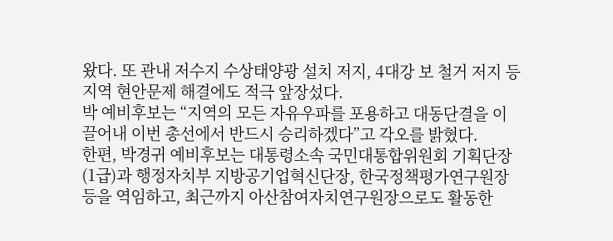왔다. 또 관내 저수지 수상태양광 설치 저지, 4대강 보 철거 저지 등 지역 현안문제 해결에도 적극 앞장섰다.
박 예비후보는 “지역의 모든 자유우파를 포용하고 대동단결을 이끌어내 이번 총선에서 반드시 승리하겠다”고 각오를 밝혔다.
한편, 박경귀 예비후보는 대통령소속 국민대통합위원회 기획단장(1급)과 행정자치부 지방공기업혁신단장, 한국정책평가연구원장 등을 역임하고, 최근까지 아산참여자치연구원장으로도 활동한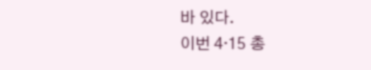바 있다.
이번 4‧15 총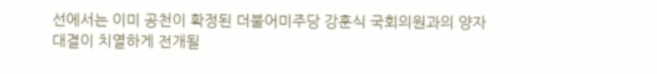선에서는 이미 공천이 확정된 더불어미주당 강훈식 국회의원과의 양자대결이 치열하게 전개될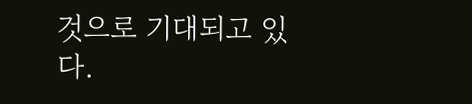것으로 기대되고 있다.